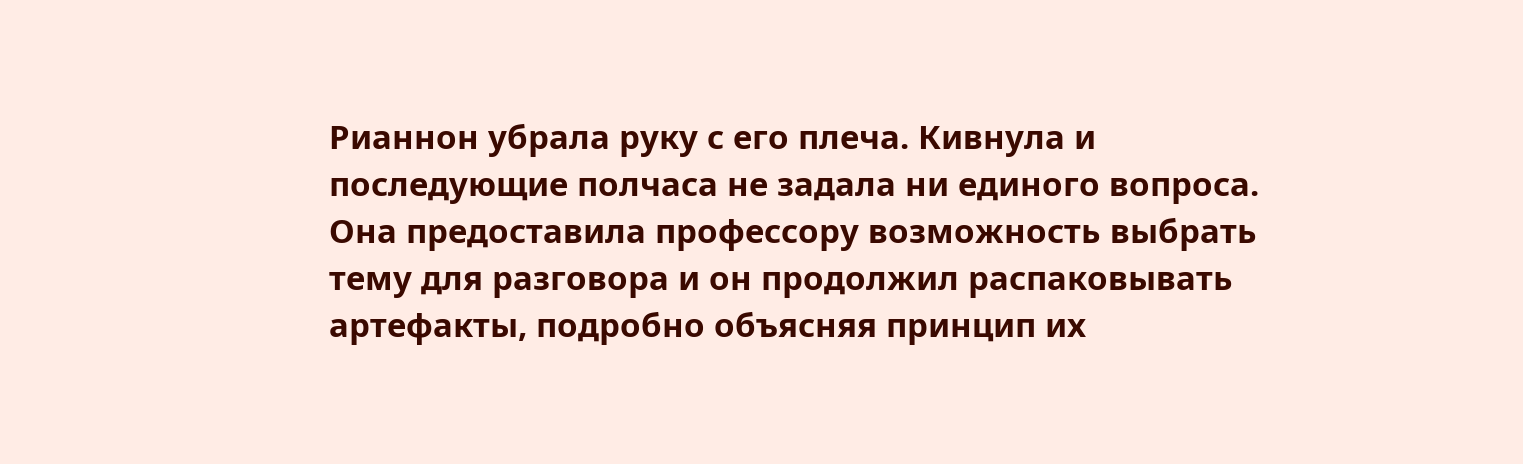Рианнон убрала руку с его плеча. Кивнула и последующие полчаса не задала ни единого вопроса. Она предоставила профессору возможность выбрать тему для разговора и он продолжил распаковывать артефакты, подробно объясняя принцип их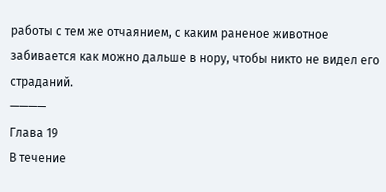работы с тем же отчаянием, с каким раненое животное забивается как можно дальше в нору, чтобы никто не видел его страданий.
————
Глава 19
В течение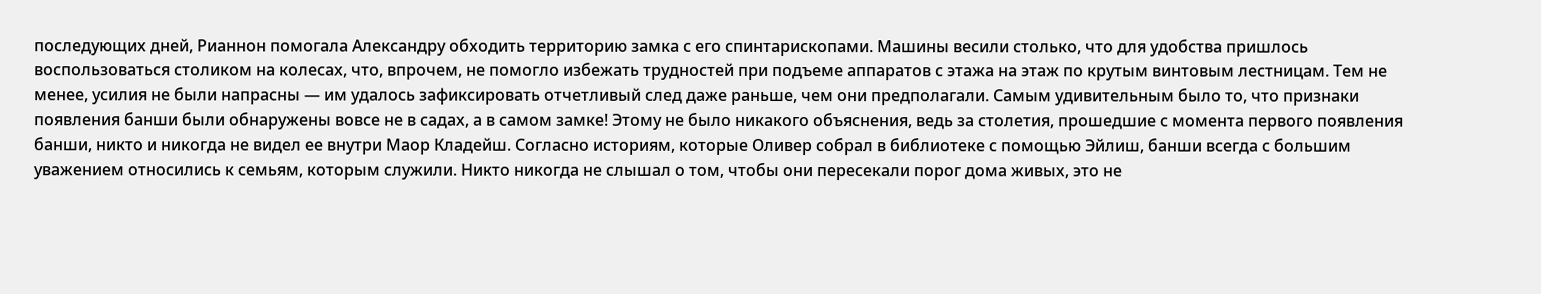последующих дней, Рианнон помогала Александру обходить территорию замка с его спинтарископами. Машины весили столько, что для удобства пришлось воспользоваться столиком на колесах, что, впрочем, не помогло избежать трудностей при подъеме аппаратов с этажа на этаж по крутым винтовым лестницам. Тем не менее, усилия не были напрасны — им удалось зафиксировать отчетливый след даже раньше, чем они предполагали. Самым удивительным было то, что признаки появления банши были обнаружены вовсе не в садах, а в самом замке! Этому не было никакого объяснения, ведь за столетия, прошедшие с момента первого появления банши, никто и никогда не видел ее внутри Маор Кладейш. Согласно историям, которые Оливер собрал в библиотеке с помощью Эйлиш, банши всегда с большим уважением относились к семьям, которым служили. Никто никогда не слышал о том, чтобы они пересекали порог дома живых, это не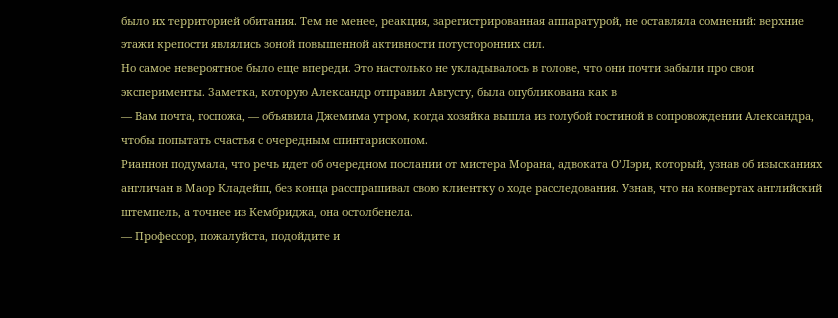было их территорией обитания. Тем не менее, реакция, зарегистрированная аппаратурой, не оставляла сомнений: верхние этажи крепости являлись зоной повышенной активности потусторонних сил.
Но самое невероятное было еще впереди. Это настолько не укладывалось в голове, что они почти забыли про свои эксперименты. Заметка, которую Александр отправил Августу, была опубликована как в
— Вам почта, госпожа, — объявила Джемима утром, когда хозяйка вышла из голубой гостиной в сопровождении Александра, чтобы попытать счастья с очередным спинтарископом.
Рианнон подумала, что речь идет об очередном послании от мистера Морана, адвоката О’Лэри, который, узнав об изысканиях англичан в Маор Кладейш, без конца расспрашивал свою клиентку о ходе расследования. Узнав, что на конвертах английский штемпель, а точнее из Кембриджа, она остолбенела.
— Профессор, пожалуйста, подойдите и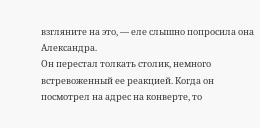взгляните на это, — еле слышно попросила она Александра.
Он перестал толкать столик, немного встревоженный ее реакцией. Когда он посмотрел на адрес на конверте, то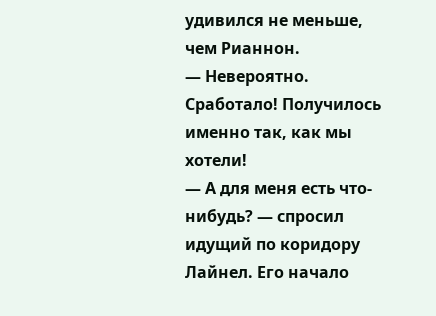удивился не меньше, чем Рианнон.
— Невероятно. Сработало! Получилось именно так, как мы хотели!
— А для меня есть что-нибудь? — спросил идущий по коридору Лайнел. Его начало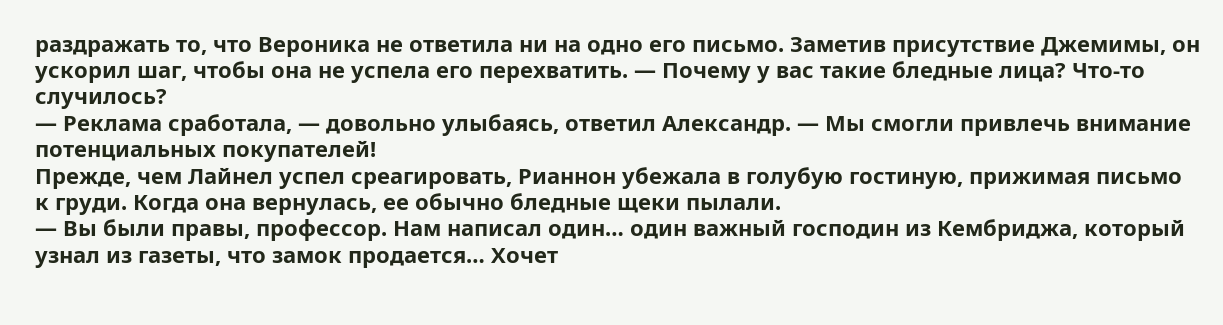раздражать то, что Вероника не ответила ни на одно его письмо. Заметив присутствие Джемимы, он ускорил шаг, чтобы она не успела его перехватить. — Почему у вас такие бледные лица? Что-то случилось?
— Реклама сработала, — довольно улыбаясь, ответил Александр. — Мы смогли привлечь внимание потенциальных покупателей!
Прежде, чем Лайнел успел среагировать, Рианнон убежала в голубую гостиную, прижимая письмо к груди. Когда она вернулась, ее обычно бледные щеки пылали.
— Вы были правы, профессор. Нам написал один… один важный господин из Кембриджа, который узнал из газеты, что замок продается… Хочет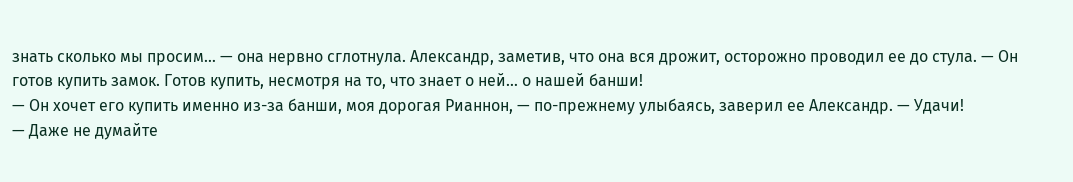знать сколько мы просим… — она нервно сглотнула. Александр, заметив, что она вся дрожит, осторожно проводил ее до стула. — Он готов купить замок. Готов купить, несмотря на то, что знает о ней… о нашей банши!
— Он хочет его купить именно из-за банши, моя дорогая Рианнон, — по-прежнему улыбаясь, заверил ее Александр. — Удачи!
— Даже не думайте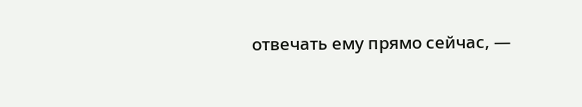отвечать ему прямо сейчас, —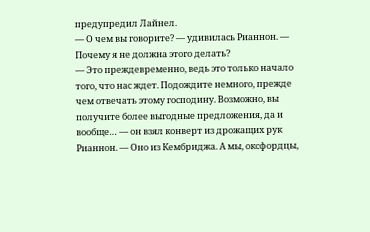предупредил Лайнел.
— О чем вы говорите? — удивилась Рианнон. — Почему я не должна этого делать?
— Это преждевременно, ведь это только начало того, что нас ждет. Подождите немного, прежде чем отвечать этому господину. Возможно, вы получите более выгодные предложения, да и вообще… — он взял конверт из дрожащих рук Рианнон. — Оно из Кембриджа. А мы, оксфордцы,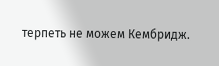терпеть не можем Кембридж.